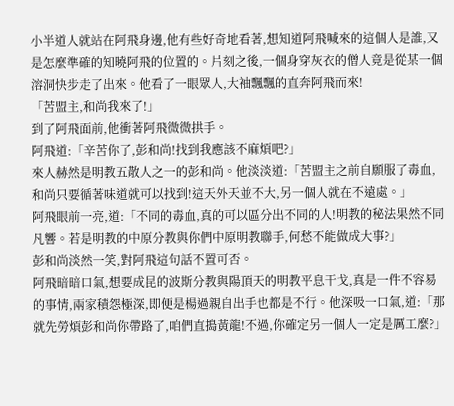小半道人就站在阿飛身邊,他有些好奇地看著,想知道阿飛喊來的這個人是誰,又是怎麼準確的知曉阿飛的位置的。片刻之後,一個身穿灰衣的僧人竟是從某一個溶洞快步走了出來。他看了一眼眾人,大袖飄飄的直奔阿飛而來!
「苦盟主,和尚我來了!」
到了阿飛面前,他衝著阿飛微微拱手。
阿飛道:「辛苦你了,彭和尚!找到我應該不麻煩吧?」
來人赫然是明教五散人之一的彭和尚。他淡淡道:「苦盟主之前自願服了毒血,和尚只要循著味道就可以找到!這天外天並不大,另一個人就在不遠處。」
阿飛眼前一亮,道:「不同的毒血,真的可以區分出不同的人!明教的秘法果然不同凡響。若是明教的中原分教與你們中原明教聯手,何愁不能做成大事?」
彭和尚淡然一笑,對阿飛這句話不置可否。
阿飛暗暗口氣,想要成昆的波斯分教與陽頂天的明教平息干戈,真是一件不容易的事情,兩家積怨極深,即便是楊過親自出手也都是不行。他深吸一口氣,道:「那就先勞煩彭和尚你帶路了,咱們直搗黃龍!不過,你確定另一個人一定是厲工麼?」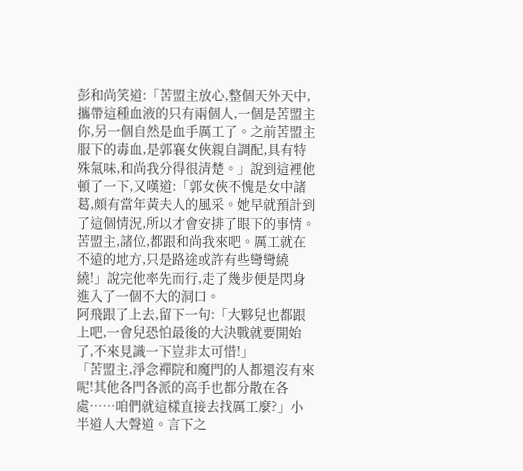彭和尚笑道:「苦盟主放心,整個天外天中,攜帶這種血液的只有兩個人,一個是苦盟主你,另一個自然是血手厲工了。之前苦盟主服下的毒血,是郭襄女俠親自調配,具有特殊氣味,和尚我分得很清楚。」說到這裡他頓了一下,又嘆道:「郭女俠不愧是女中諸葛,頗有當年黃夫人的風采。她早就預計到了這個情況,所以才會安排了眼下的事情。苦盟主,諸位,都跟和尚我來吧。厲工就在不遠的地方,只是路途或許有些彎彎繞繞!」說完他率先而行,走了幾步便是閃身進入了一個不大的洞口。
阿飛跟了上去,留下一句:「大夥兒也都跟上吧,一會兒恐怕最後的大決戰就要開始了,不來見識一下豈非太可惜!」
「苦盟主,淨念禪院和魔門的人都還沒有來呢!其他各門各派的高手也都分散在各處……咱們就這樣直接去找厲工麼?」小半道人大聲道。言下之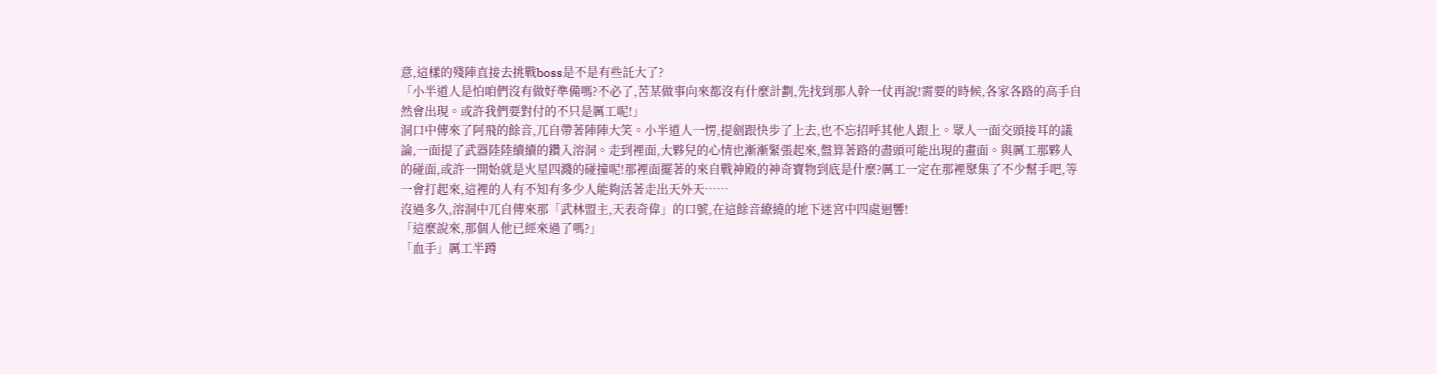意,這樣的殘陣直接去挑戰boss是不是有些託大了?
「小半道人是怕咱們沒有做好準備嗎?不必了,苦某做事向來都沒有什麼計劃,先找到那人幹一仗再說!需要的時候,各家各路的高手自然會出現。或許我們要對付的不只是厲工呢!」
洞口中傳來了阿飛的餘音,兀自帶著陣陣大笑。小半道人一愣,提劍跟快步了上去,也不忘招呼其他人跟上。眾人一面交頭接耳的議論,一面提了武器陸陸續續的鑽入溶洞。走到裡面,大夥兒的心情也漸漸緊張起來,盤算著路的盡頭可能出現的畫面。與厲工那夥人的碰面,或許一開始就是火星四濺的碰撞呢!那裡面擺著的來自戰神殿的神奇寶物到底是什麼?厲工一定在那裡聚集了不少幫手吧,等一會打起來,這裡的人有不知有多少人能夠活著走出天外天……
沒過多久,溶洞中兀自傳來那「武林盟主,天表奇偉」的口號,在這餘音繚繞的地下迷宮中四處迴響!
「這麼說來,那個人他已經來過了嗎?」
「血手」厲工半蹲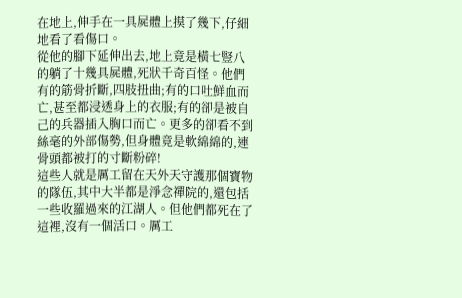在地上,伸手在一具屍體上摸了幾下,仔細地看了看傷口。
從他的腳下延伸出去,地上竟是橫七豎八的躺了十幾具屍體,死狀千奇百怪。他們有的筋骨折斷,四肢扭曲;有的口吐鮮血而亡,甚至都浸透身上的衣服;有的卻是被自己的兵器插入胸口而亡。更多的卻看不到絲毫的外部傷勢,但身體竟是軟綿綿的,連骨頭都被打的寸斷粉碎!
這些人就是厲工留在天外天守護那個寶物的隊伍,其中大半都是淨念禪院的,還包括一些收羅過來的江湖人。但他們都死在了這裡,沒有一個活口。厲工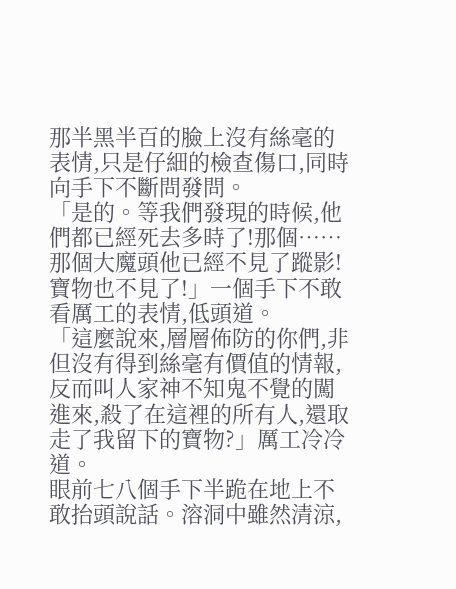那半黑半百的臉上沒有絲毫的表情,只是仔細的檢查傷口,同時向手下不斷問發問。
「是的。等我們發現的時候,他們都已經死去多時了!那個……那個大魔頭他已經不見了蹤影!寶物也不見了!」一個手下不敢看厲工的表情,低頭道。
「這麼說來,層層佈防的你們,非但沒有得到絲毫有價值的情報,反而叫人家神不知鬼不覺的闖進來,殺了在這裡的所有人,還取走了我留下的寶物?」厲工冷冷道。
眼前七八個手下半跪在地上不敢抬頭說話。溶洞中雖然清涼,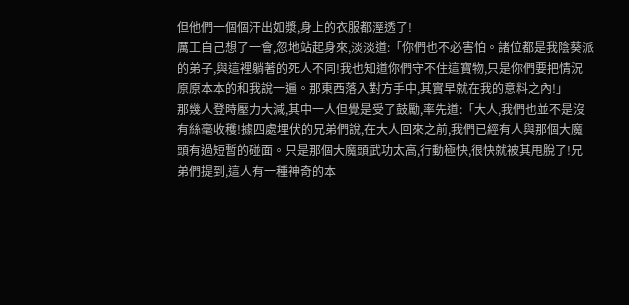但他們一個個汗出如漿,身上的衣服都溼透了!
厲工自己想了一會,忽地站起身來,淡淡道:「你們也不必害怕。諸位都是我陰葵派的弟子,與這裡躺著的死人不同!我也知道你們守不住這寶物,只是你們要把情況原原本本的和我說一遍。那東西落入對方手中,其實早就在我的意料之內!」
那幾人登時壓力大減,其中一人但覺是受了鼓勵,率先道:「大人,我們也並不是沒有絲毫收穫!據四處埋伏的兄弟們說,在大人回來之前,我們已經有人與那個大魔頭有過短暫的碰面。只是那個大魔頭武功太高,行動極快,很快就被其甩脫了!兄弟們提到,這人有一種神奇的本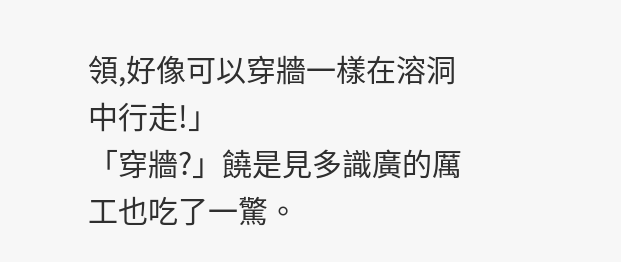領,好像可以穿牆一樣在溶洞中行走!」
「穿牆?」饒是見多識廣的厲工也吃了一驚。